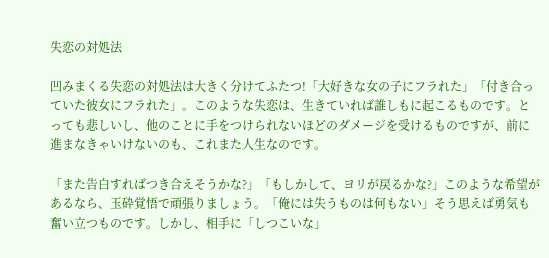失恋の対処法

凹みまくる失恋の対処法は大きく分けてふたつ!「大好きな女の子にフラれた」「付き合っていた彼女にフラれた」。このような失恋は、生きていれば誰しもに起こるものです。とっても悲しいし、他のことに手をつけられないほどのダメージを受けるものですが、前に進まなきゃいけないのも、これまた人生なのです。

「また告白すればつき合えそうかな?」「もしかして、ヨリが戻るかな?」このような希望があるなら、玉砕覚悟で頑張りましょう。「俺には失うものは何もない」そう思えば勇気も奮い立つものです。しかし、相手に「しつこいな」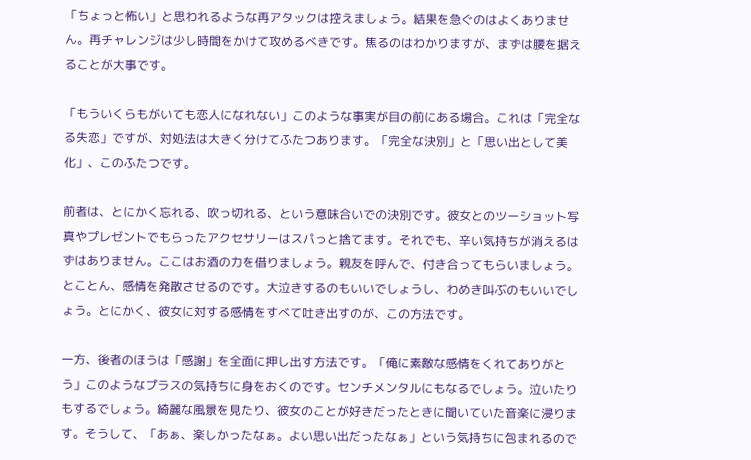「ちょっと怖い」と思われるような再アタックは控えましょう。結果を急ぐのはよくありません。再チャレンジは少し時間をかけて攻めるべきです。焦るのはわかりますが、まずは腰を据えることが大事です。

「もういくらもがいても恋人になれない」このような事実が目の前にある場合。これは「完全なる失恋」ですが、対処法は大きく分けてふたつあります。「完全な決別」と「思い出として美化」、このふたつです。

前者は、とにかく忘れる、吹っ切れる、という意味合いでの決別です。彼女とのツーショット写真やプレゼントでもらったアクセサリーはスパっと捨てます。それでも、辛い気持ちが消えるはずはありません。ここはお酒の力を借りましょう。親友を呼んで、付き合ってもらいましょう。とことん、感情を発散させるのです。大泣きするのもいいでしょうし、わめき叫ぶのもいいでしょう。とにかく、彼女に対する感情をすべて吐き出すのが、この方法です。

一方、後者のほうは「感謝」を全面に押し出す方法です。「俺に素敵な感情をくれてありがとう」このようなプラスの気持ちに身をおくのです。センチメンタルにもなるでしょう。泣いたりもするでしょう。綺麗な風景を見たり、彼女のことが好きだったときに聞いていた音楽に浸ります。そうして、「あぁ、楽しかったなぁ。よい思い出だったなぁ」という気持ちに包まれるので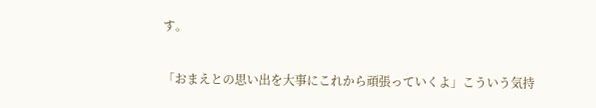す。

「おまえとの思い出を大事にこれから頑張っていくよ」こういう気持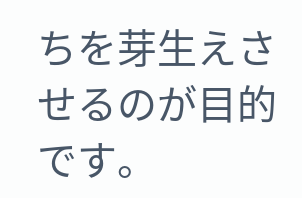ちを芽生えさせるのが目的です。